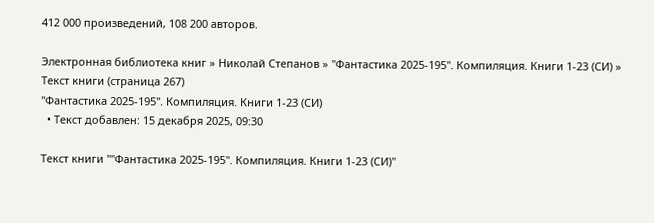412 000 произведений, 108 200 авторов.

Электронная библиотека книг » Николай Степанов » "Фантастика 2025-195". Компиляция. Книги 1-23 (СИ) » Текст книги (страница 267)
"Фантастика 2025-195". Компиляция. Книги 1-23 (СИ)
  • Текст добавлен: 15 декабря 2025, 09:30

Текст книги ""Фантастика 2025-195". Компиляция. Книги 1-23 (СИ)"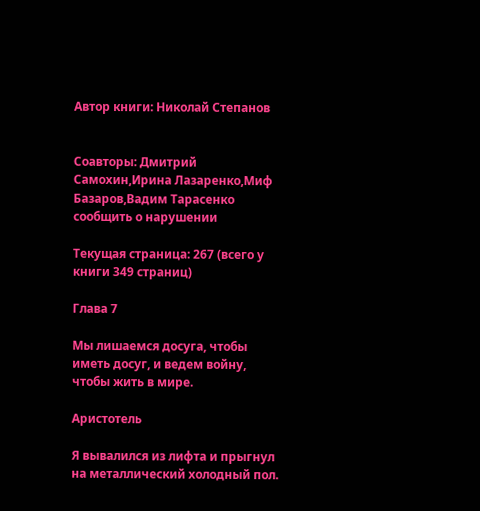Автор книги: Николай Степанов


Соавторы: Дмитрий Самохин,Ирина Лазаренко,Миф Базаров,Вадим Тарасенко
сообщить о нарушении

Текущая страница: 267 (всего у книги 349 страниц)

Глава 7

Мы лишаемся досуга, чтобы иметь досуг, и ведем войну, чтобы жить в мире.

Аристотель

Я вывалился из лифта и прыгнул на металлический холодный пол.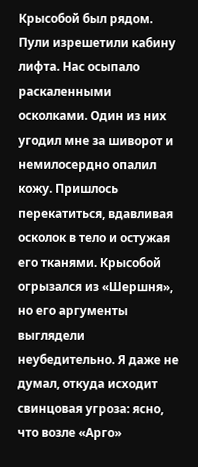Крысобой был рядом. Пули изрешетили кабину лифта. Нас осыпало раскаленными осколками. Один из них угодил мне за шиворот и немилосердно опалил кожу. Пришлось перекатиться, вдавливая осколок в тело и остужая его тканями. Крысобой огрызался из «Шершня», но его аргументы выглядели неубедительно. Я даже не думал, откуда исходит свинцовая угроза: ясно, что возле «Арго»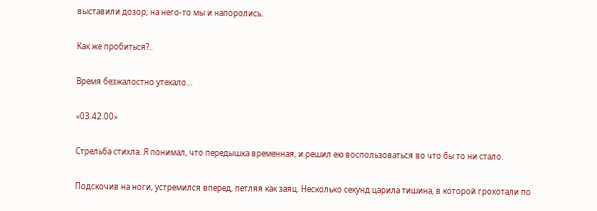выставили дозор; на него‑то мы и напоролись.

Как же пробиться?..

Время безжалостно утекало…

«03.42.00»

Стрельба стихла. Я понимал, что передышка временная, и решил ею воспользоваться во что бы то ни стало.

Подскочив на ноги, устремился вперед, петляя как заяц. Несколько секунд царила тишина, в которой грохотали по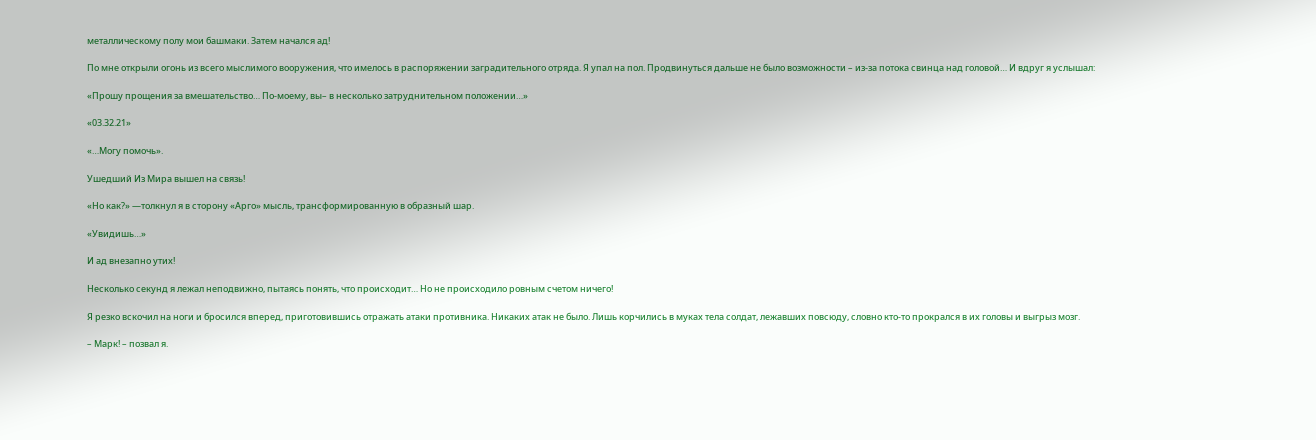металлическому полу мои башмаки. Затем начался ад!

По мне открыли огонь из всего мыслимого вооружения, что имелось в распоряжении заградительного отряда. Я упал на пол. Продвинуться дальше не было возможности – из‑за потока свинца над головой… И вдруг я услышал:

«Прошу прощения за вмешательство… По‑моему, вы– в несколько затруднительном положении…»

«03.32.21»

«…Могу помочь».

Ушедший Из Мира вышел на связь!

«Но как?» —толкнул я в сторону «Арго» мысль, трансформированную в образный шар.

«Увидишь…»

И ад внезапно утих!

Несколько секунд я лежал неподвижно, пытаясь понять, что происходит… Но не происходило ровным счетом ничего!

Я резко вскочил на ноги и бросился вперед, приготовившись отражать атаки противника. Никаких атак не было. Лишь корчились в муках тела солдат, лежавших повсюду, словно кто‑то прокрался в их головы и выгрыз мозг.

– Марк! – позвал я.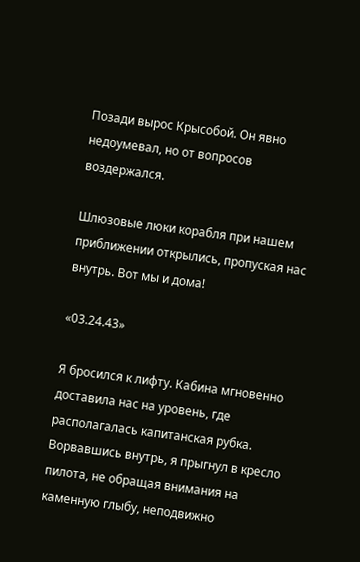Позади вырос Крысобой. Он явно недоумевал, но от вопросов воздержался.

Шлюзовые люки корабля при нашем приближении открылись, пропуская нас внутрь. Вот мы и дома!

«03.24.43»

Я бросился к лифту. Кабина мгновенно доставила нас на уровень, где располагалась капитанская рубка. Ворвавшись внутрь, я прыгнул в кресло пилота, не обращая внимания на каменную глыбу, неподвижно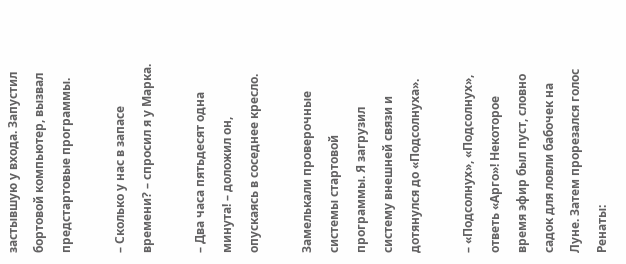застывшую у входа. Запустил бортовой компьютер, вызвал предстартовые программы.

– Сколько у нас в запасе времени? – спросил я у Марка.

– Два часа пятьдесят одна минута! – доложил он, опускаясь в соседнее кресло.

Замелькали проверочные системы стартовой программы. Я загрузил систему внешней связи и дотянулся до «Подсолнуха».

– «Подсолнух», «Подсолнух», ответь «Арго»! Некоторое время эфир был пуст, словно садок для ловли бабочек на Луне. Затем прорезался голос Ренаты: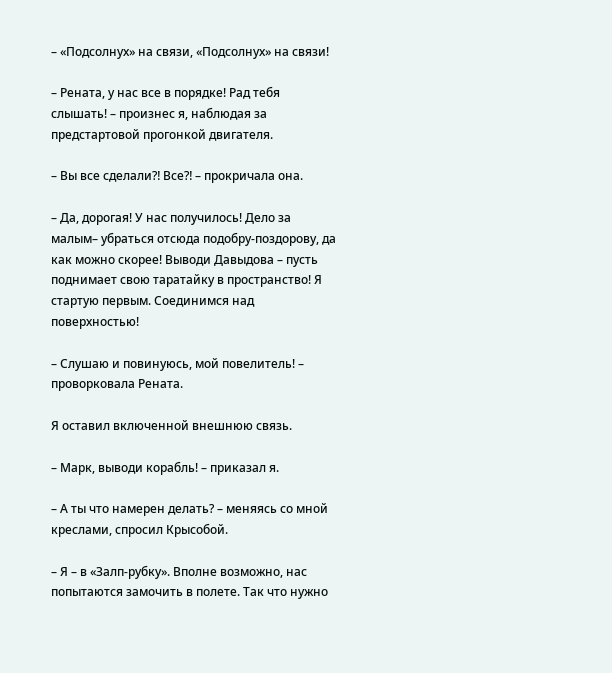– «Подсолнух» на связи, «Подсолнух» на связи!

– Рената, у нас все в порядке! Рад тебя слышать! – произнес я, наблюдая за предстартовой прогонкой двигателя.

– Вы все сделали⁈ Все⁈ – прокричала она.

– Да, дорогая! У нас получилось! Дело за малым– убраться отсюда подобру‑поздорову, да как можно скорее! Выводи Давыдова – пусть поднимает свою таратайку в пространство! Я стартую первым. Соединимся над поверхностью!

– Слушаю и повинуюсь, мой повелитель! – проворковала Рената.

Я оставил включенной внешнюю связь.

– Марк, выводи корабль! – приказал я.

– А ты что намерен делать? – меняясь со мной креслами, спросил Крысобой.

– Я – в «Залп‑рубку». Вполне возможно, нас попытаются замочить в полете. Так что нужно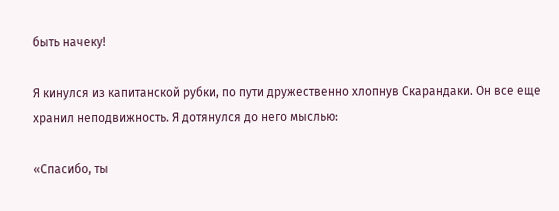быть начеку!

Я кинулся из капитанской рубки, по пути дружественно хлопнув Скарандаки. Он все еще хранил неподвижность. Я дотянулся до него мыслью:

«Спасибо, ты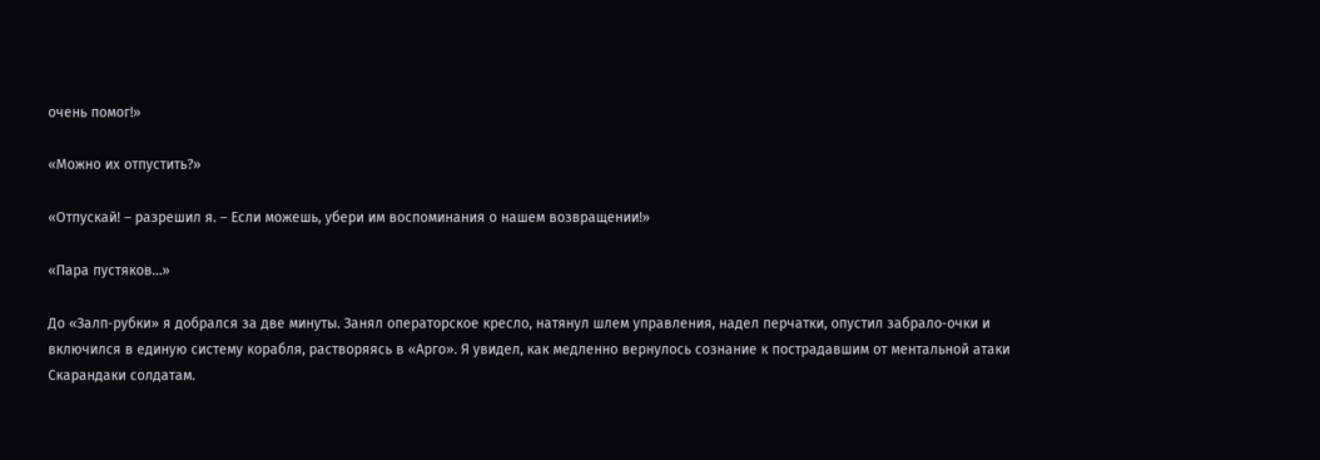очень помог!»

«Можно их отпустить?»

«Отпускай! – разрешил я. – Если можешь, убери им воспоминания о нашем возвращении!»

«Пара пустяков…»

До «Залп‑рубки» я добрался за две минуты. Занял операторское кресло, натянул шлем управления, надел перчатки, опустил забрало‑очки и включился в единую систему корабля, растворяясь в «Арго». Я увидел, как медленно вернулось сознание к пострадавшим от ментальной атаки Скарандаки солдатам.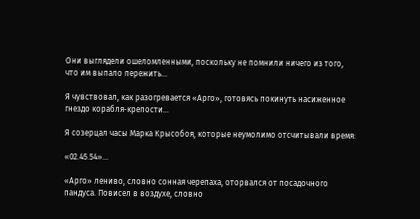Они выглядели ошеломленными, поскольку не помнили ничего из того, что им выпало пережить…

Я чувствовал, как разогревается «Арго», готовясь покинуть насиженное гнездо корабля‑крепости…

Я созерцал часы Марка Крысобоя, которые неумолимо отсчитывали время:

«02.45.54»…

«Арго» лениво, словно сонная черепаха, оторвался от посадочного пандуса. Повисел в воздухе, словно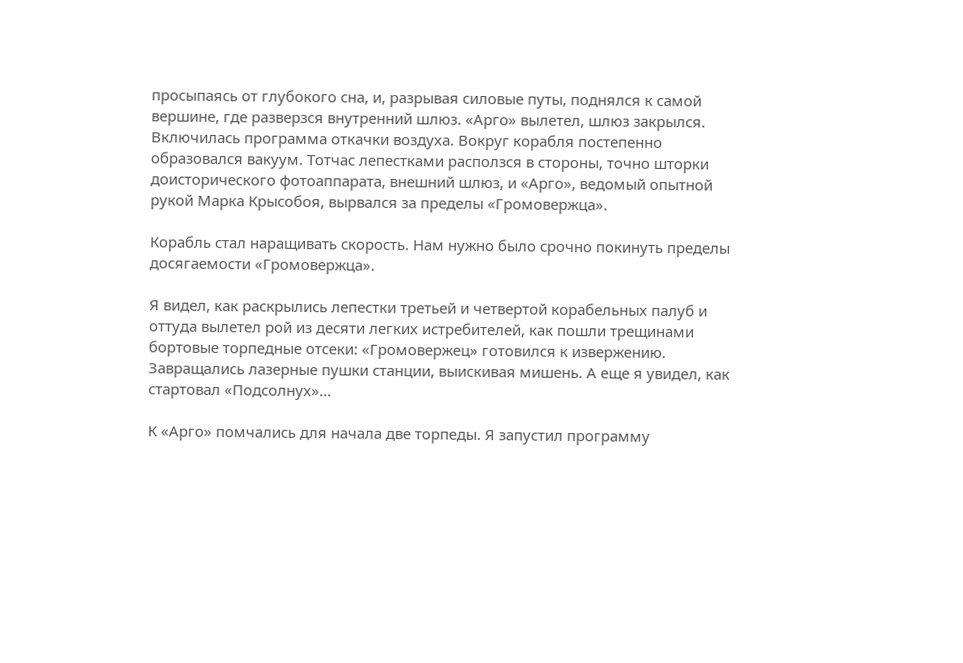просыпаясь от глубокого сна, и, разрывая силовые путы, поднялся к самой вершине, где разверзся внутренний шлюз. «Арго» вылетел, шлюз закрылся. Включилась программа откачки воздуха. Вокруг корабля постепенно образовался вакуум. Тотчас лепестками расползся в стороны, точно шторки доисторического фотоаппарата, внешний шлюз, и «Арго», ведомый опытной рукой Марка Крысобоя, вырвался за пределы «Громовержца».

Корабль стал наращивать скорость. Нам нужно было срочно покинуть пределы досягаемости «Громовержца».

Я видел, как раскрылись лепестки третьей и четвертой корабельных палуб и оттуда вылетел рой из десяти легких истребителей, как пошли трещинами бортовые торпедные отсеки: «Громовержец» готовился к извержению. Завращались лазерные пушки станции, выискивая мишень. А еще я увидел, как стартовал «Подсолнух»…

К «Арго» помчались для начала две торпеды. Я запустил программу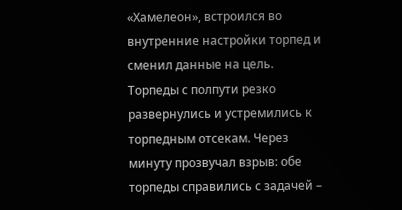«Хамелеон», встроился во внутренние настройки торпед и сменил данные на цель. Торпеды с полпути резко развернулись и устремились к торпедным отсекам. Через минуту прозвучал взрыв: обе торпеды справились с задачей –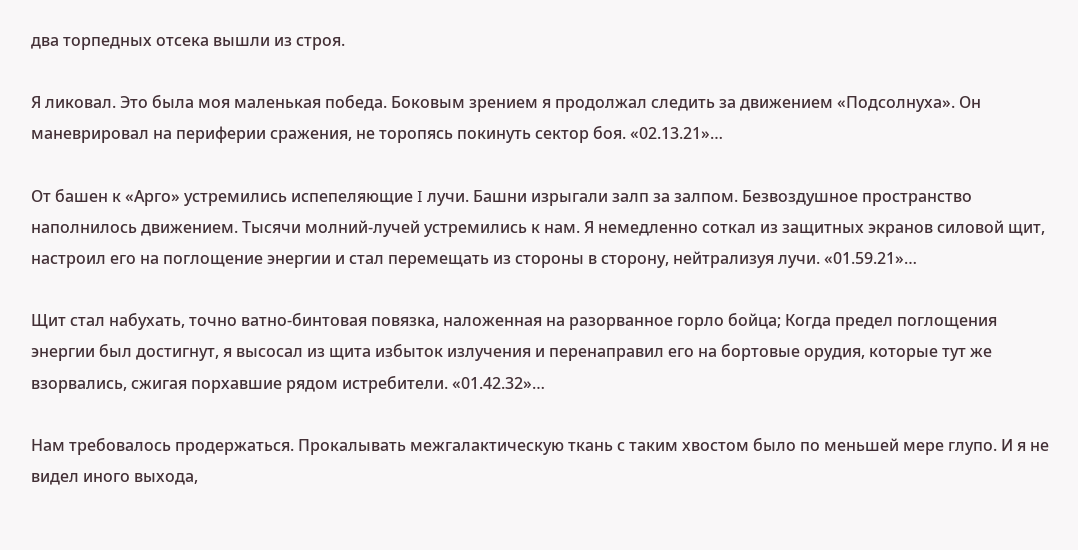два торпедных отсека вышли из строя.

Я ликовал. Это была моя маленькая победа. Боковым зрением я продолжал следить за движением «Подсолнуха». Он маневрировал на периферии сражения, не торопясь покинуть сектор боя. «02.13.21»…

От башен к «Арго» устремились испепеляющие I лучи. Башни изрыгали залп за залпом. Безвоздушное пространство наполнилось движением. Тысячи молний‑лучей устремились к нам. Я немедленно соткал из защитных экранов силовой щит, настроил его на поглощение энергии и стал перемещать из стороны в сторону, нейтрализуя лучи. «01.59.21»…

Щит стал набухать, точно ватно‑бинтовая повязка, наложенная на разорванное горло бойца; Когда предел поглощения энергии был достигнут, я высосал из щита избыток излучения и перенаправил его на бортовые орудия, которые тут же взорвались, сжигая порхавшие рядом истребители. «01.42.32»…

Нам требовалось продержаться. Прокалывать межгалактическую ткань с таким хвостом было по меньшей мере глупо. И я не видел иного выхода,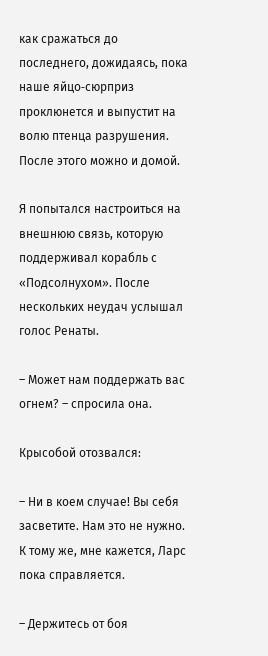как сражаться до последнего, дожидаясь, пока наше яйцо‑сюрприз проклюнется и выпустит на волю птенца разрушения. После этого можно и домой.

Я попытался настроиться на внешнюю связь, которую поддерживал корабль с «Подсолнухом». После нескольких неудач услышал голос Ренаты.

– Может нам поддержать вас огнем? – спросила она.

Крысобой отозвался:

– Ни в коем случае! Вы себя засветите. Нам это не нужно. К тому же, мне кажется, Ларс пока справляется.

– Держитесь от боя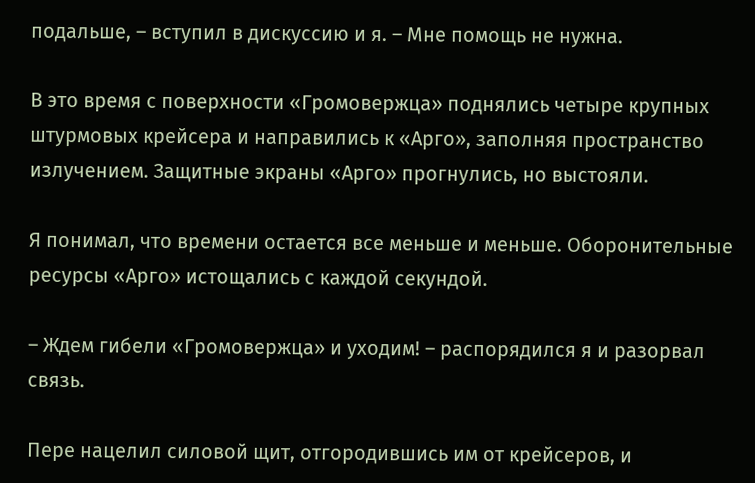подальше, – вступил в дискуссию и я. – Мне помощь не нужна.

В это время с поверхности «Громовержца» поднялись четыре крупных штурмовых крейсера и направились к «Арго», заполняя пространство излучением. Защитные экраны «Арго» прогнулись, но выстояли.

Я понимал, что времени остается все меньше и меньше. Оборонительные ресурсы «Арго» истощались с каждой секундой.

– Ждем гибели «Громовержца» и уходим! – распорядился я и разорвал связь.

Пере нацелил силовой щит, отгородившись им от крейсеров, и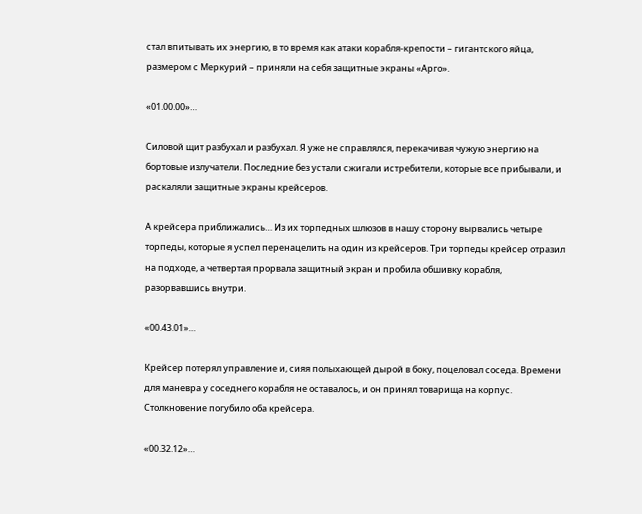стал впитывать их энергию, в то время как атаки корабля‑крепости – гигантского яйца, размером с Меркурий – приняли на себя защитные экраны «Арго».

«01.00.00»…

Силовой щит разбухал и разбухал. Я уже не справлялся, перекачивая чужую энергию на бортовые излучатели. Последние без устали сжигали истребители, которые все прибывали, и раскаляли защитные экраны крейсеров.

А крейсера приближались… Из их торпедных шлюзов в нашу сторону вырвались четыре торпеды, которые я успел перенацелить на один из крейсеров. Три торпеды крейсер отразил на подходе, а четвертая прорвала защитный экран и пробила обшивку корабля, разорвавшись внутри.

«00.43.01»…

Крейсер потерял управление и, сияя полыхающей дырой в боку, поцеловал соседа. Времени для маневра у соседнего корабля не оставалось, и он принял товарища на корпус. Столкновение погубило оба крейсера.

«00.32.12»…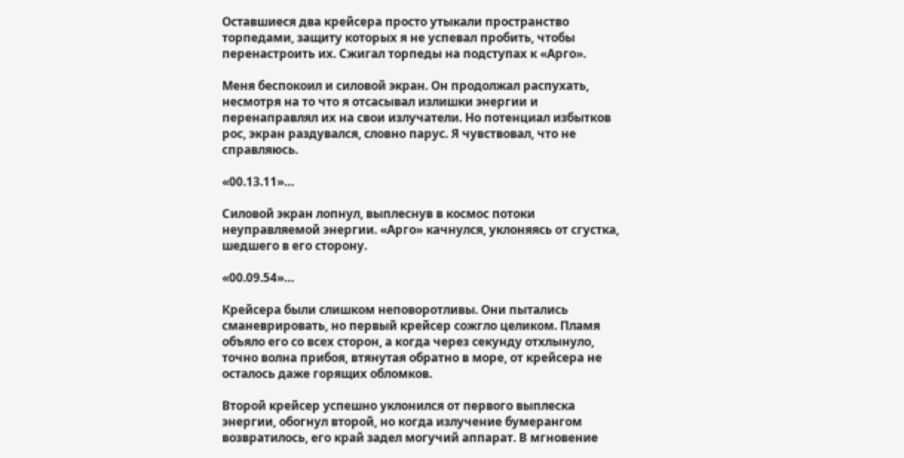Оставшиеся два крейсера просто утыкали пространство торпедами, защиту которых я не успевал пробить, чтобы перенастроить их. Сжигал торпеды на подступах к «Арго».

Меня беспокоил и силовой экран. Он продолжал распухать, несмотря на то что я отсасывал излишки энергии и перенаправлял их на свои излучатели. Но потенциал избытков рос, экран раздувался, словно парус. Я чувствовал, что не справляюсь.

«00.13.11»…

Силовой экран лопнул, выплеснув в космос потоки неуправляемой энергии. «Арго» качнулся, уклоняясь от сгустка, шедшего в его сторону.

«00.09.54»…

Крейсера были слишком неповоротливы. Они пытались сманеврировать, но первый крейсер сожгло целиком. Пламя объяло его со всех сторон, а когда через секунду отхлынуло, точно волна прибоя, втянутая обратно в море, от крейсера не осталось даже горящих обломков.

Второй крейсер успешно уклонился от первого выплеска энергии, обогнул второй, но когда излучение бумерангом возвратилось, его край задел могучий аппарат. В мгновение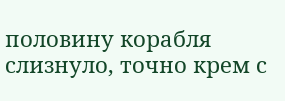половину корабля слизнуло, точно крем с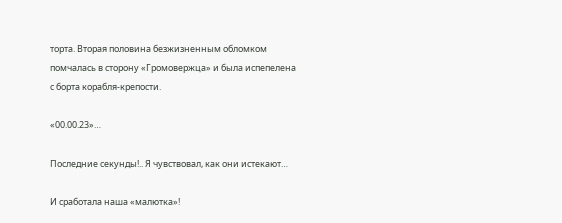торта. Вторая половина безжизненным обломком помчалась в сторону «Громовержца» и была испепелена с борта корабля‑крепости.

«00.00.23»…

Последние секунды!.. Я чувствовал, как они истекают…

И сработала наша «малютка»!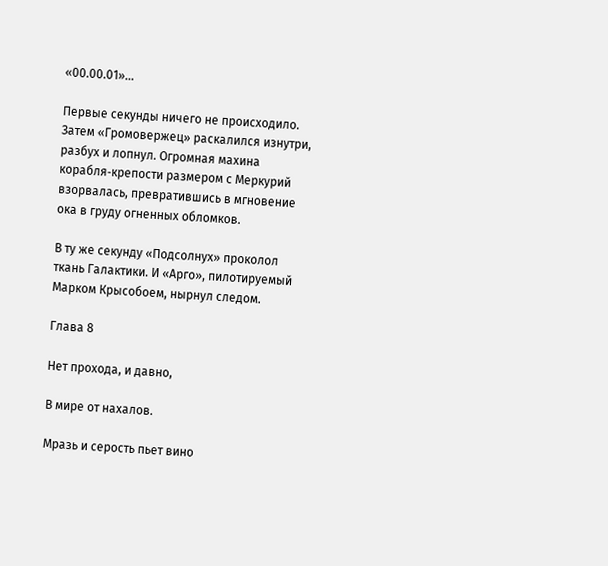«00.00.01»…

Первые секунды ничего не происходило. Затем «Громовержец» раскалился изнутри, разбух и лопнул. Огромная махина корабля‑крепости размером с Меркурий взорвалась, превратившись в мгновение ока в груду огненных обломков.

В ту же секунду «Подсолнух» проколол ткань Галактики. И «Арго», пилотируемый Марком Крысобоем, нырнул следом.

Глава 8

Нет прохода, и давно,

В мире от нахалов.

Мразь и серость пьет вино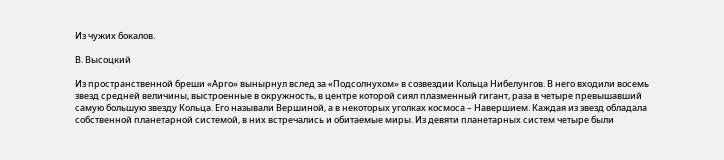Из чужих бокалов.

В. Высоцкий

Из пространственной бреши «Арго» вынырнул вслед за «Подсолнухом» в созвездии Кольца Нибелунгов. В него входили восемь звезд средней величины, выстроенные в окружность, в центре которой сиял плазменный гигант, раза в четыре превышавший самую большую звезду Кольца. Его называли Вершиной, а в некоторых уголках космоса – Навершием. Каждая из звезд обладала собственной планетарной системой, в них встречались и обитаемые миры. Из девяти планетарных систем четыре были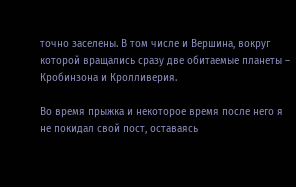точно заселены. В том числе и Вершина, вокруг которой вращались сразу две обитаемые планеты – Кробинзона и Кролливерия.

Во время прыжка и некоторое время после него я не покидал свой пост, оставаясь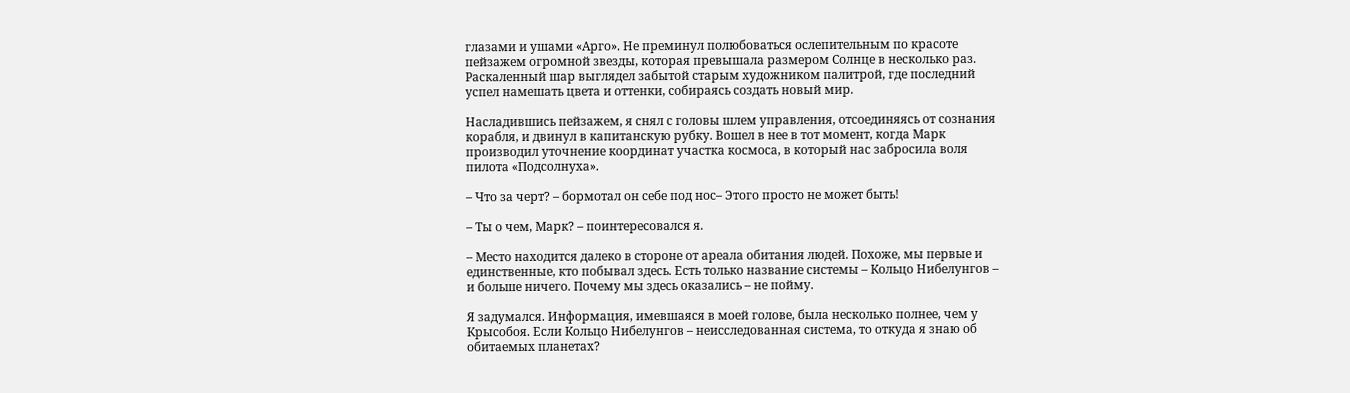глазами и ушами «Арго». Не преминул полюбоваться ослепительным по красоте пейзажем огромной звезды, которая превышала размером Солнце в несколько раз. Раскаленный шар выглядел забытой старым художником палитрой, где последний успел намешать цвета и оттенки, собираясь создать новый мир.

Насладившись пейзажем, я снял с головы шлем управления, отсоединяясь от сознания корабля, и двинул в капитанскую рубку. Вошел в нее в тот момент, когда Марк производил уточнение координат участка космоса, в который нас забросила воля пилота «Подсолнуха».

– Что за черт? – бормотал он себе под нос– Этого просто не может быть!

– Ты о чем, Марк? – поинтересовался я.

– Место находится далеко в стороне от ареала обитания людей. Похоже, мы первые и единственные, кто побывал здесь. Есть только название системы – Кольцо Нибелунгов – и больше ничего. Почему мы здесь оказались – не пойму.

Я задумался. Информация, имевшаяся в моей голове, была несколько полнее, чем у Крысобоя. Если Кольцо Нибелунгов – неисследованная система, то откуда я знаю об обитаемых планетах?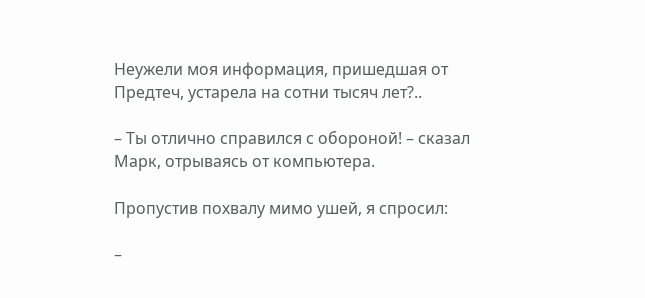Неужели моя информация, пришедшая от Предтеч, устарела на сотни тысяч лет?..

– Ты отлично справился с обороной! – сказал Марк, отрываясь от компьютера.

Пропустив похвалу мимо ушей, я спросил:

–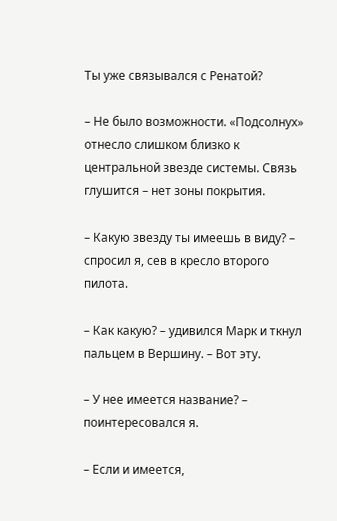Ты уже связывался с Ренатой?

– Не было возможности. «Подсолнух» отнесло слишком близко к центральной звезде системы. Связь глушится – нет зоны покрытия.

– Какую звезду ты имеешь в виду? – спросил я, сев в кресло второго пилота.

– Как какую? – удивился Марк и ткнул пальцем в Вершину. – Вот эту.

– У нее имеется название? – поинтересовался я.

– Если и имеется,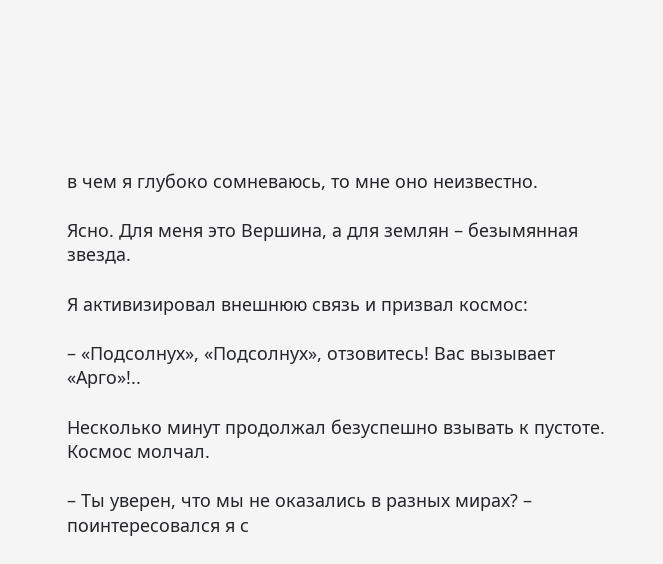в чем я глубоко сомневаюсь, то мне оно неизвестно.

Ясно. Для меня это Вершина, а для землян – безымянная звезда.

Я активизировал внешнюю связь и призвал космос:

– «Подсолнух», «Подсолнух», отзовитесь! Вас вызывает «Арго»!..

Несколько минут продолжал безуспешно взывать к пустоте. Космос молчал.

– Ты уверен, что мы не оказались в разных мирах? – поинтересовался я с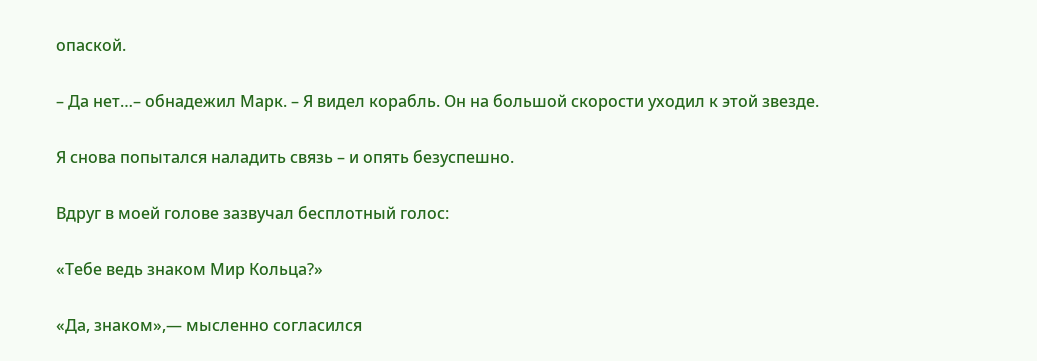опаской.

– Да нет…– обнадежил Марк. – Я видел корабль. Он на большой скорости уходил к этой звезде.

Я снова попытался наладить связь – и опять безуспешно.

Вдруг в моей голове зазвучал бесплотный голос:

«Тебе ведь знаком Мир Кольца?»

«Да, знаком»,— мысленно согласился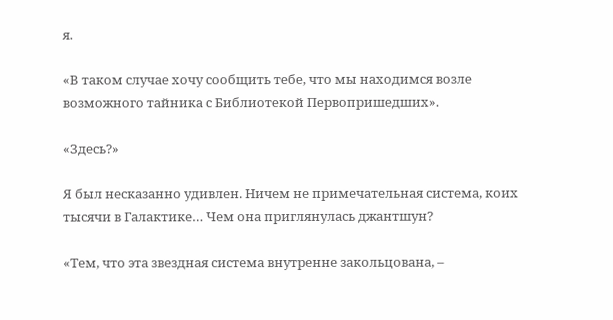я.

«В таком случае хочу сообщить тебе, что мы находимся возле возможного тайника с Библиотекой Первопришедших».

«Здесь?»

Я был несказанно удивлен. Ничем не примечательная система, коих тысячи в Галактике… Чем она приглянулась джантшун?

«Тем, что эта звездная система внутренне закольцована, –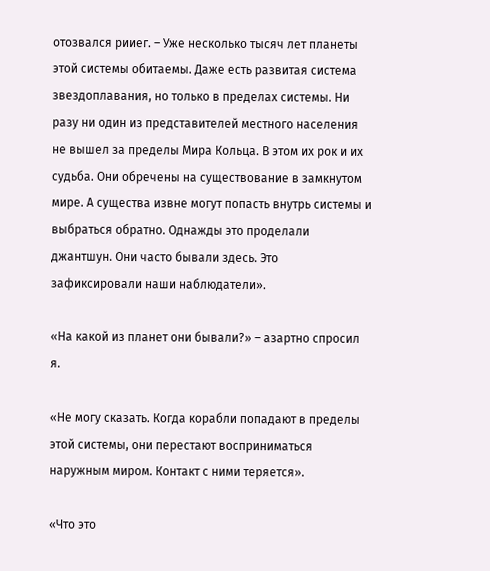отозвался рииег. – Уже несколько тысяч лет планеты этой системы обитаемы. Даже есть развитая система звездоплавания, но только в пределах системы. Ни разу ни один из представителей местного населения не вышел за пределы Мира Кольца. В этом их рок и их судьба. Они обречены на существование в замкнутом мире. А существа извне могут попасть внутрь системы и выбраться обратно. Однажды это проделали джантшун. Они часто бывали здесь. Это зафиксировали наши наблюдатели».

«На какой из планет они бывали?» – азартно спросил я.

«Не могу сказать. Когда корабли попадают в пределы этой системы, они перестают восприниматься наружным миром. Контакт с ними теряется».

«Что это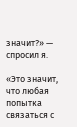значит?» — спросил я.

«Это значит, что любая попытка связаться с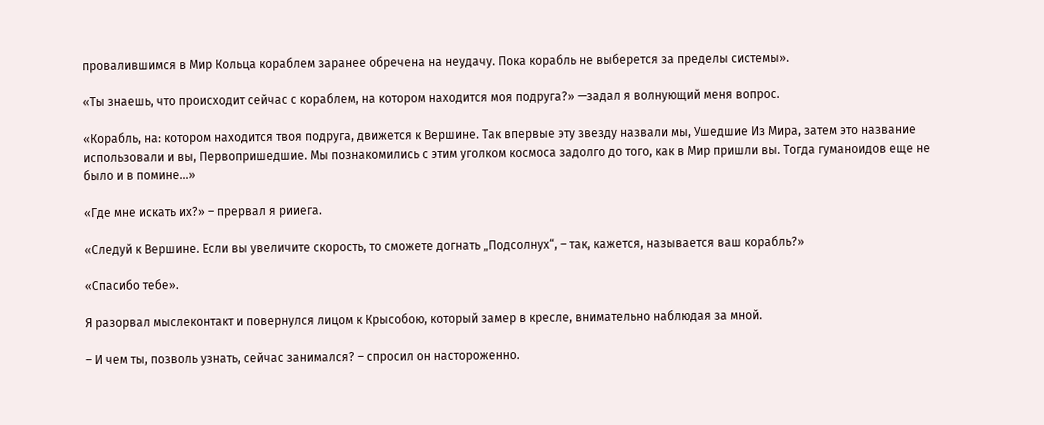провалившимся в Мир Кольца кораблем заранее обречена на неудачу. Пока корабль не выберется за пределы системы».

«Ты знаешь, что происходит сейчас с кораблем, на котором находится моя подруга?» —задал я волнующий меня вопрос.

«Корабль, на: котором находится твоя подруга, движется к Вершине. Так впервые эту звезду назвали мы, Ушедшие Из Мира, затем это название использовали и вы, Первопришедшие. Мы познакомились с этим уголком космоса задолго до того, как в Мир пришли вы. Тогда гуманоидов еще не было и в помине…»

«Где мне искать их?» – прервал я рииега.

«Следуй к Вершине. Если вы увеличите скорость, то сможете догнать „Подсолнух“, – так, кажется, называется ваш корабль?»

«Спасибо тебе».

Я разорвал мыслеконтакт и повернулся лицом к Крысобою, который замер в кресле, внимательно наблюдая за мной.

– И чем ты, позволь узнать, сейчас занимался? – спросил он настороженно.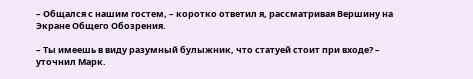– Общался с нашим гостем, – коротко ответил я, рассматривая Вершину на Экране Общего Обозрения.

– Ты имеешь в виду разумный булыжник, что статуей стоит при входе? – уточнил Марк.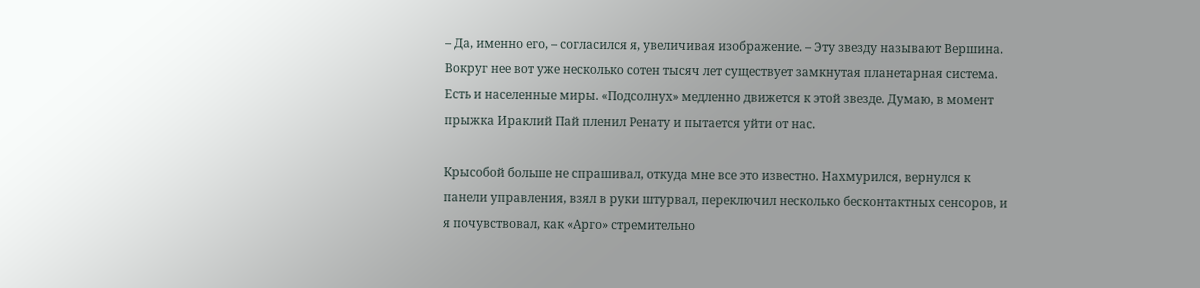– Да, именно его, – согласился я, увеличивая изображение. – Эту звезду называют Вершина. Вокруг нее вот уже несколько сотен тысяч лет существует замкнутая планетарная система. Есть и населенные миры. «Подсолнух» медленно движется к этой звезде. Думаю, в момент прыжка Ираклий Пай пленил Ренату и пытается уйти от нас.

Крысобой больше не спрашивал, откуда мне все это известно. Нахмурился, вернулся к панели управления, взял в руки штурвал, переключил несколько бесконтактных сенсоров, и я почувствовал, как «Арго» стремительно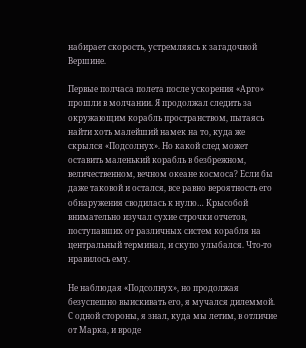набирает скорость, устремляясь к загадочной Вершине.

Первые полчаса полета после ускорения «Арго» прошли в молчании. Я продолжал следить за окружающим корабль пространством, пытаясь найти хоть малейший намек на то, куда же скрылся «Подсолнух». Но какой след может оставить маленький корабль в безбрежном, величественном, вечном океане космоса? Если бы даже таковой и остался, все равно вероятность его обнаружения сводилась к нулю… Крысобой внимательно изучал сухие строчки отчетов, поступавших от различных систем корабля на центральный терминал, и скупо улыбался. Что‑то нравилось ему.

Не наблюдая «Подсолнух», но продолжая безуспешно выискивать его, я мучался дилеммой. С одной стороны, я знал, куда мы летим, в отличие от Марка, и вроде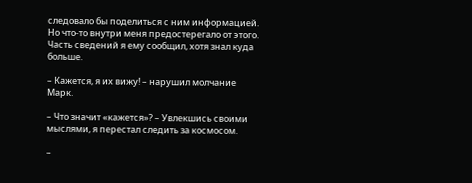следовало бы поделиться с ним информацией. Но что‑то внутри меня предостерегало от этого. Часть сведений я ему сообщил, хотя знал куда больше.

– Кажется, я их вижу! – нарушил молчание Марк.

– Что значит «кажется»? – Увлекшись своими мыслями, я перестал следить за космосом.

–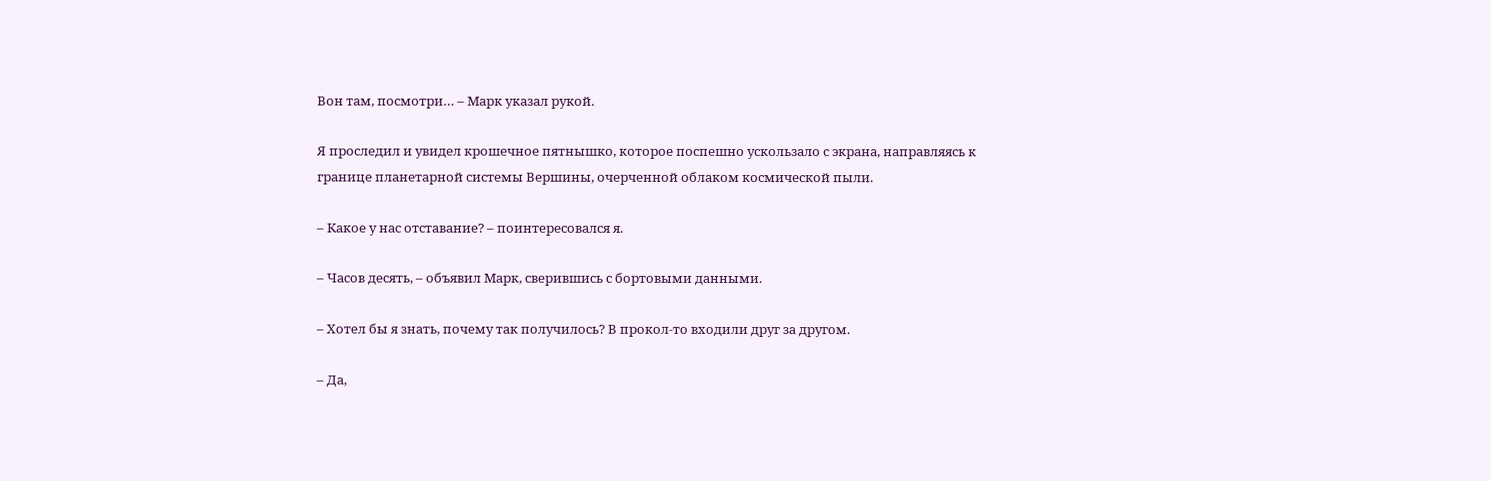Вон там, посмотри… – Марк указал рукой.

Я проследил и увидел крошечное пятнышко, которое поспешно ускользало с экрана, направляясь к границе планетарной системы Вершины, очерченной облаком космической пыли.

– Какое у нас отставание? – поинтересовался я.

– Часов десять, – объявил Марк, сверившись с бортовыми данными.

– Хотел бы я знать, почему так получилось? В прокол‑то входили друг за другом.

– Да,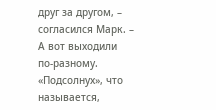друг за другом, – согласился Марк. – А вот выходили по‑разному. «Подсолнух», что называется,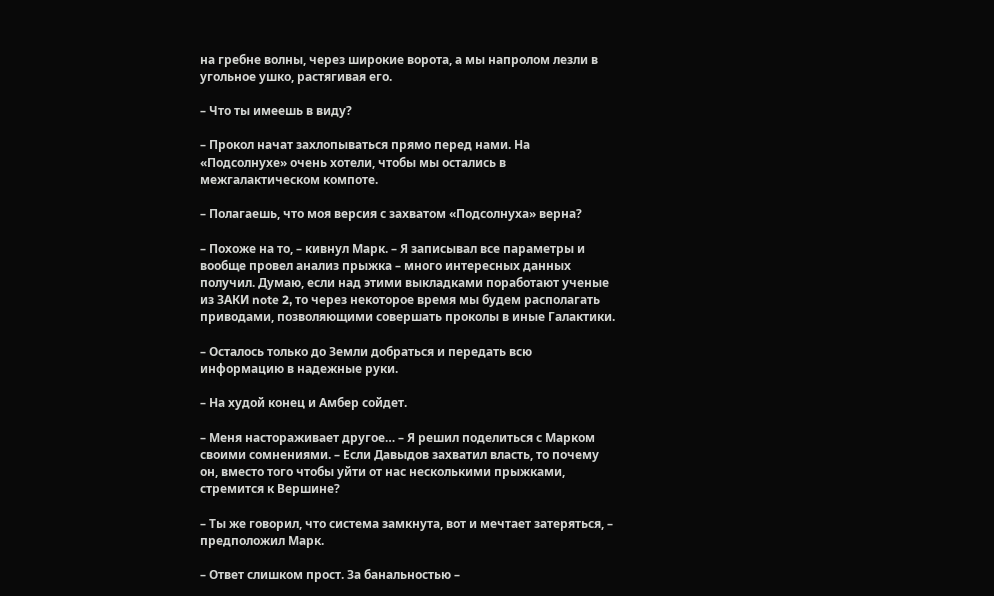на гребне волны, через широкие ворота, а мы напролом лезли в угольное ушко, растягивая его.

– Что ты имеешь в виду?

– Прокол начат захлопываться прямо перед нами. На «Подсолнухе» очень хотели, чтобы мы остались в межгалактическом компоте.

– Полагаешь, что моя версия с захватом «Подсолнуха» верна?

– Похоже на то, – кивнул Марк. – Я записывал все параметры и вообще провел анализ прыжка – много интересных данных получил. Думаю, если над этими выкладками поработают ученые из ЗАКИ note 2, то через некоторое время мы будем располагать приводами, позволяющими совершать проколы в иные Галактики.

– Осталось только до Земли добраться и передать всю информацию в надежные руки.

– На худой конец и Амбер сойдет.

– Меня настораживает другое… – Я решил поделиться с Марком своими сомнениями. – Если Давыдов захватил власть, то почему он, вместо того чтобы уйти от нас несколькими прыжками, стремится к Вершине?

– Ты же говорил, что система замкнута, вот и мечтает затеряться, – предположил Марк.

– Ответ слишком прост. За банальностью –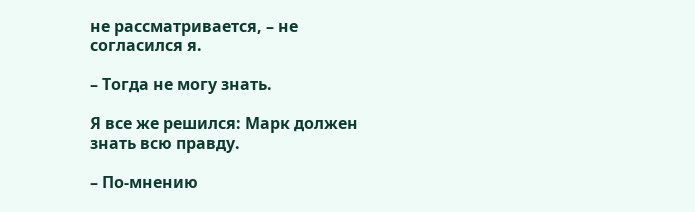не рассматривается, – не согласился я.

– Тогда не могу знать.

Я все же решился: Марк должен знать всю правду.

– По‑мнению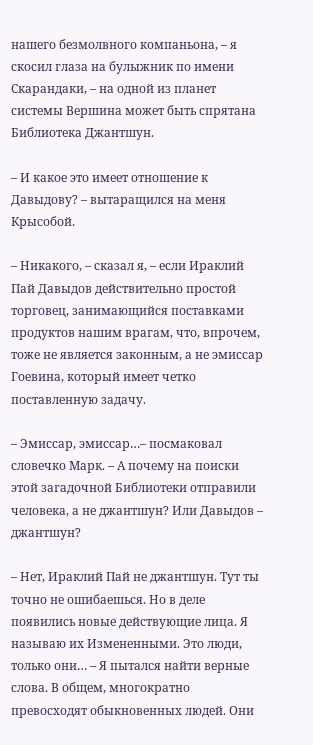нашего безмолвного компаньона, – я скосил глаза на булыжник по имени Скарандаки, – на одной из планет системы Вершина может быть спрятана Библиотека Джантшун.

– И какое это имеет отношение к Давыдову? – вытаращился на меня Крысобой.

– Никакого, – сказал я, – если Ираклий Пай Давыдов действительно простой торговец, занимающийся поставками продуктов нашим врагам, что, впрочем, тоже не является законным, а не эмиссар Гоевина, который имеет четко поставленную задачу.

– Эмиссар, эмиссар…– посмаковал словечко Марк. – А почему на поиски этой загадочной Библиотеки отправили человека, а не джантшун? Или Давыдов – джантшун?

– Нет, Ираклий Пай не джантшун. Тут ты точно не ошибаешься. Но в деле появились новые действующие лица. Я называю их Измененными. Это люди, только они… – Я пытался найти верные слова. В общем, многократно превосходят обыкновенных людей. Они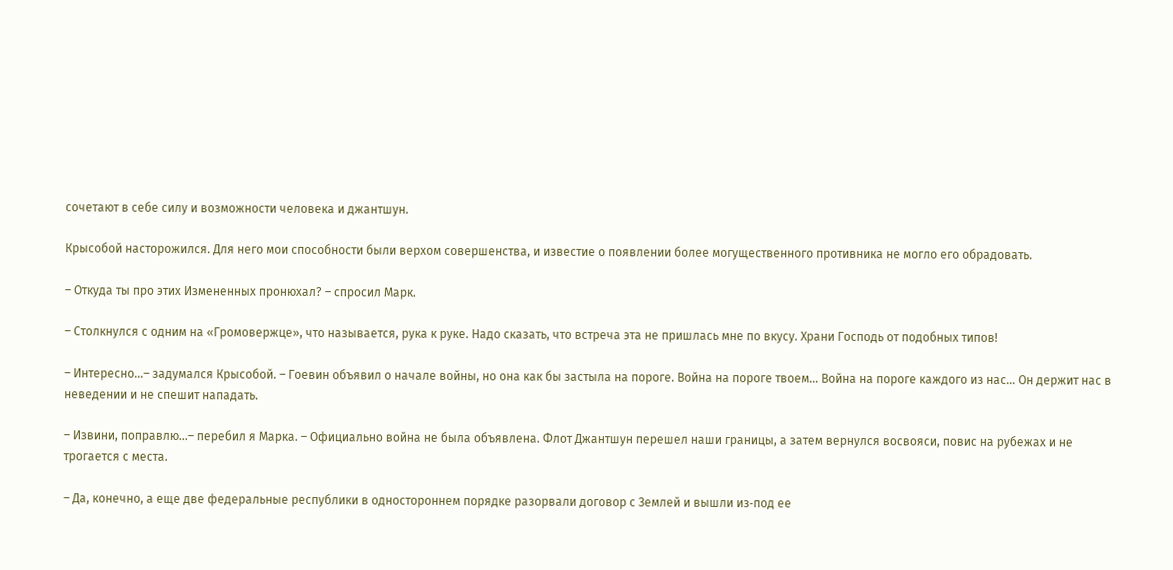сочетают в себе силу и возможности человека и джантшун.

Крысобой насторожился. Для него мои способности были верхом совершенства, и известие о появлении более могущественного противника не могло его обрадовать.

– Откуда ты про этих Измененных пронюхал? – спросил Марк.

– Столкнулся с одним на «Громовержце», что называется, рука к руке. Надо сказать, что встреча эта не пришлась мне по вкусу. Храни Господь от подобных типов!

– Интересно…– задумался Крысобой. – Гоевин объявил о начале войны, но она как бы застыла на пороге. Война на пороге твоем… Война на пороге каждого из нас… Он держит нас в неведении и не спешит нападать.

– Извини, поправлю…– перебил я Марка. – Официально война не была объявлена. Флот Джантшун перешел наши границы, а затем вернулся восвояси, повис на рубежах и не трогается с места.

– Да, конечно, а еще две федеральные республики в одностороннем порядке разорвали договор с Землей и вышли из‑под ее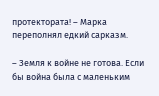протектората! – Марка переполнял едкий сарказм.

– Земля к войне не готова. Если бы война была с маленьким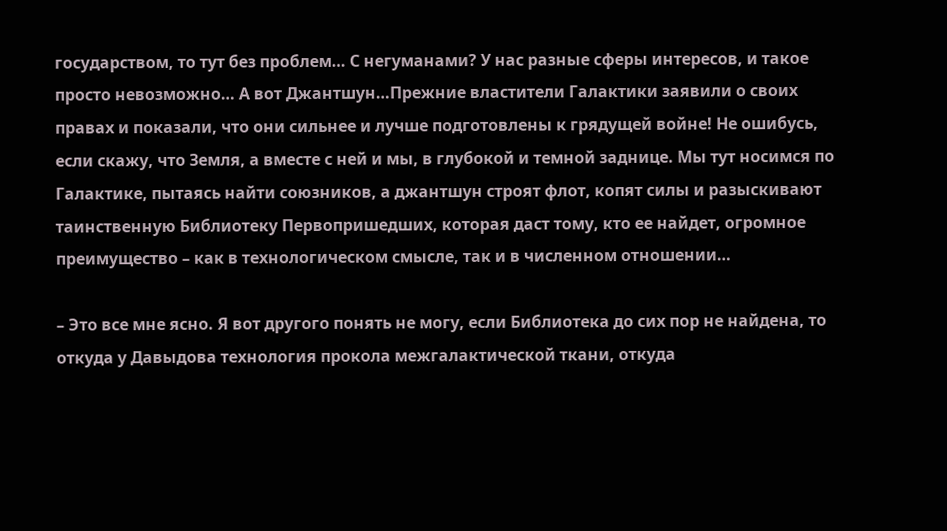государством, то тут без проблем… С негуманами? У нас разные сферы интересов, и такое просто невозможно… А вот Джантшун…Прежние властители Галактики заявили о своих правах и показали, что они сильнее и лучше подготовлены к грядущей войне! Не ошибусь, если скажу, что Земля, а вместе с ней и мы, в глубокой и темной заднице. Мы тут носимся по Галактике, пытаясь найти союзников, а джантшун строят флот, копят силы и разыскивают таинственную Библиотеку Первопришедших, которая даст тому, кто ее найдет, огромное преимущество – как в технологическом смысле, так и в численном отношении…

– Это все мне ясно. Я вот другого понять не могу, если Библиотека до сих пор не найдена, то откуда у Давыдова технология прокола межгалактической ткани, откуда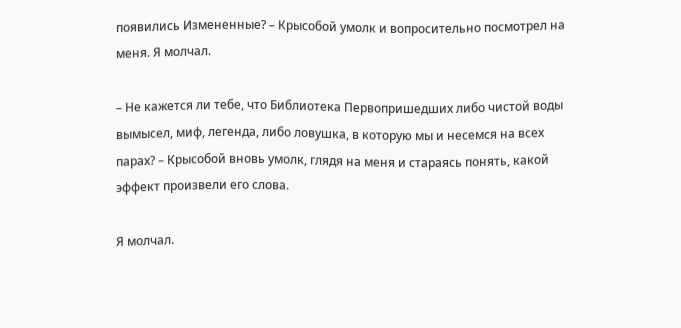появились Измененные? – Крысобой умолк и вопросительно посмотрел на меня. Я молчал.

– Не кажется ли тебе, что Библиотека Первопришедших либо чистой воды вымысел, миф, легенда, либо ловушка, в которую мы и несемся на всех парах? – Крысобой вновь умолк, глядя на меня и стараясь понять, какой эффект произвели его слова.

Я молчал.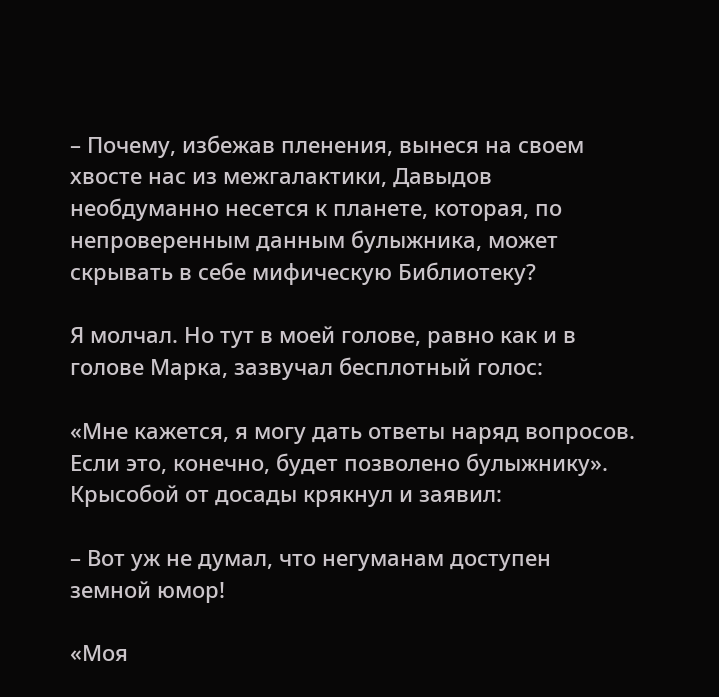– Почему, избежав пленения, вынеся на своем хвосте нас из межгалактики, Давыдов необдуманно несется к планете, которая, по непроверенным данным булыжника, может скрывать в себе мифическую Библиотеку?

Я молчал. Но тут в моей голове, равно как и в голове Марка, зазвучал бесплотный голос:

«Мне кажется, я могу дать ответы наряд вопросов. Если это, конечно, будет позволено булыжнику». Крысобой от досады крякнул и заявил:

– Вот уж не думал, что негуманам доступен земной юмор!

«Моя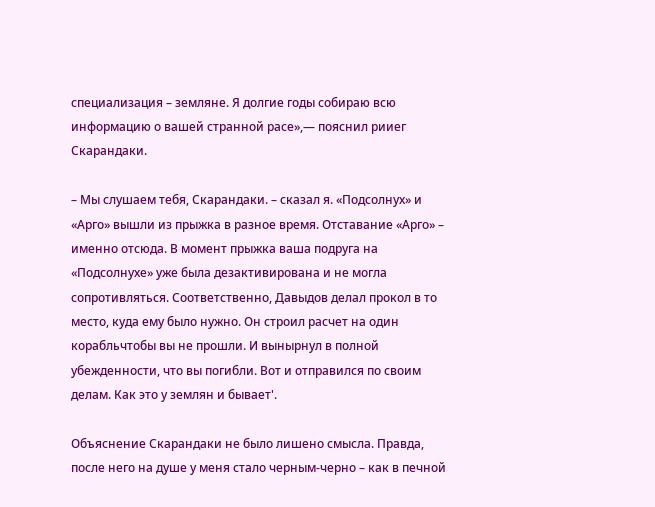специализация – земляне. Я долгие годы собираю всю информацию о вашей странной расе»,— пояснил рииег Скарандаки.

– Мы слушаем тебя, Скарандаки. – сказал я. «Подсолнух» и «Арго» вышли из прыжка в разное время. Отставание «Арго» – именно отсюда. В момент прыжка ваша подруга на «Подсолнухе» уже была дезактивирована и не могла сопротивляться. Соответственно, Давыдов делал прокол в то место, куда ему было нужно. Он строил расчет на один корабльчтобы вы не прошли. И вынырнул в полной убежденности, что вы погибли. Вот и отправился по своим делам. Как это у землян и бывает'.

Объяснение Скарандаки не было лишено смысла. Правда, после него на душе у меня стало черным‑черно – как в печной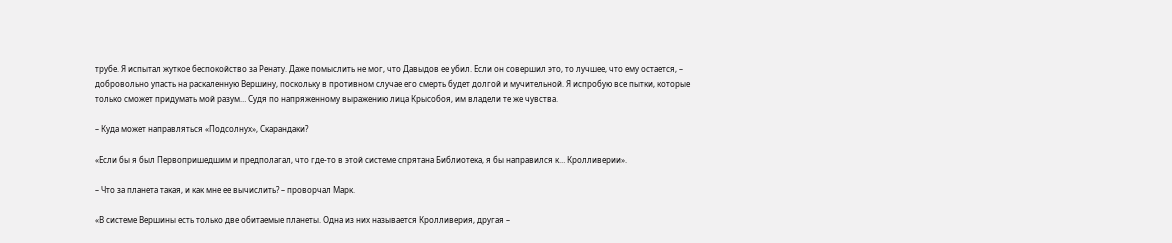трубе. Я испытал жуткое беспокойство за Ренату. Даже помыслить не мог, что Давыдов ее убил. Если он совершил это, то лучшее, что ему остается, – добровольно упасть на раскаленную Вершину, поскольку в противном случае его смерть будет долгой и мучительной. Я испробую все пытки, которые только сможет придумать мой разум… Судя по напряженному выражению лица Крысобоя, им владели те же чувства.

– Куда может направляться «Подсолнух», Скарандаки?

«Если бы я был Первопришедшим и предполагал, что где‑то в этой системе спрятана Библиотека, я бы направился к… Кролливерии».

– Что за планета такая, и как мне ее вычислить? – проворчал Марк.

«В системе Вершины есть только две обитаемые планеты. Одна из них называется Кролливерия, другая –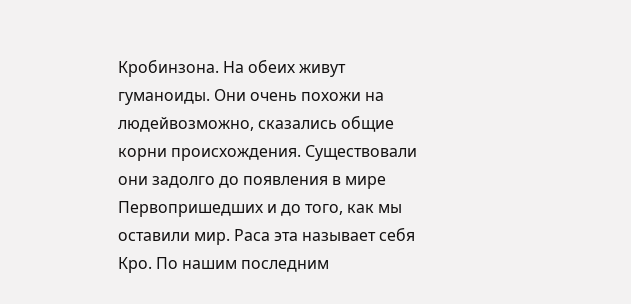Кробинзона. На обеих живут гуманоиды. Они очень похожи на людейвозможно, сказались общие корни происхождения. Существовали они задолго до появления в мире Первопришедших и до того, как мы оставили мир. Раса эта называет себя Кро. По нашим последним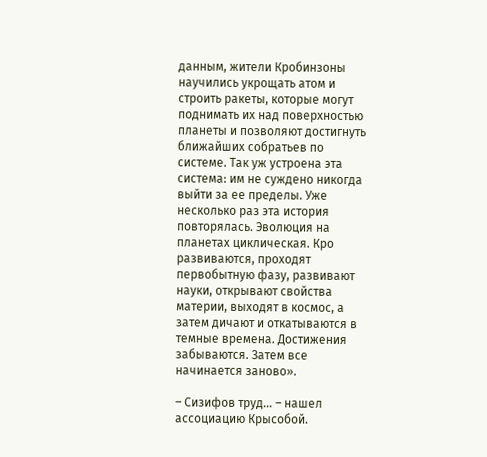данным, жители Кробинзоны научились укрощать атом и строить ракеты, которые могут поднимать их над поверхностью планеты и позволяют достигнуть ближайших собратьев по системе. Так уж устроена эта система: им не суждено никогда выйти за ее пределы. Уже несколько раз эта история повторялась. Эволюция на планетах циклическая. Кро развиваются, проходят первобытную фазу, развивают науки, открывают свойства материи, выходят в космос, а затем дичают и откатываются в темные времена. Достижения забываются. Затем все начинается заново».

– Сизифов труд… – нашел ассоциацию Крысобой.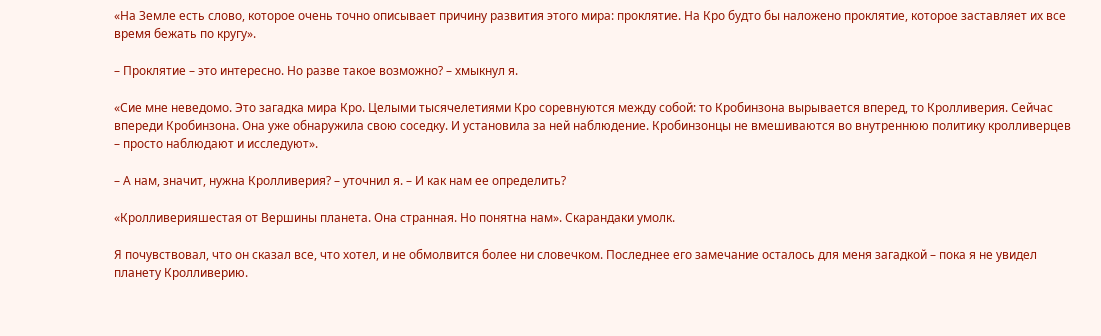«На Земле есть слово, которое очень точно описывает причину развития этого мира: проклятие. На Кро будто бы наложено проклятие, которое заставляет их все время бежать по кругу».

– Проклятие – это интересно. Но разве такое возможно? – хмыкнул я.

«Сие мне неведомо. Это загадка мира Кро. Целыми тысячелетиями Кро соревнуются между собой: то Кробинзона вырывается вперед, то Кролливерия. Сейчас впереди Кробинзона. Она уже обнаружила свою соседку. И установила за ней наблюдение. Кробинзонцы не вмешиваются во внутреннюю политику кролливерцев – просто наблюдают и исследуют».

– А нам, значит, нужна Кролливерия? – уточнил я. – И как нам ее определить?

«Кролливерияшестая от Вершины планета. Она странная. Но понятна нам». Скарандаки умолк.

Я почувствовал, что он сказал все, что хотел, и не обмолвится более ни словечком. Последнее его замечание осталось для меня загадкой – пока я не увидел планету Кролливерию.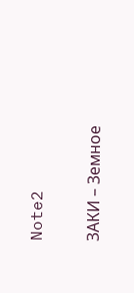Note2

ЗАКИ – Земное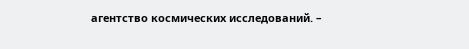агентство космических исследований. –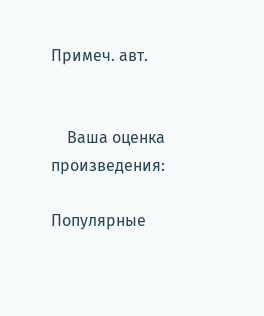Примеч. авт.


    Ваша оценка произведения:

Популярные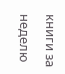книги за неделю